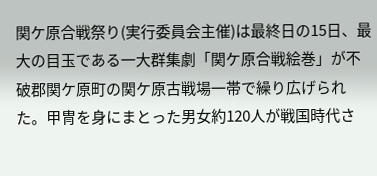関ケ原合戦祭り(実行委員会主催)は最終日の15日、最大の目玉である一大群集劇「関ケ原合戦絵巻」が不破郡関ケ原町の関ケ原古戦場一帯で繰り広げられた。甲冑を身にまとった男女約120人が戦国時代さ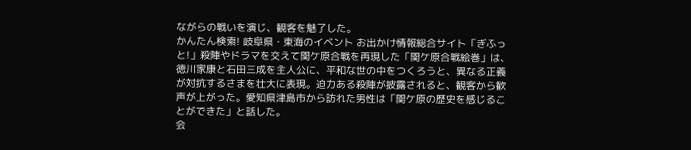ながらの戦いを演じ、観客を魅了した。
かんたん検索! 岐阜県・東海のイベント お出かけ情報総合サイト「ぎふっと!」殺陣やドラマを交えて関ケ原合戦を再現した「関ケ原合戦絵巻」は、徳川家康と石田三成を主人公に、平和な世の中をつくろうと、異なる正義が対抗するさまを壮大に表現。迫力ある殺陣が披露されると、観客から歓声が上がった。愛知県津島市から訪れた男性は「関ケ原の歴史を感じることができた」と話した。
会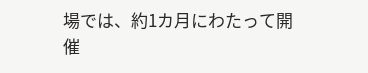場では、約1カ月にわたって開催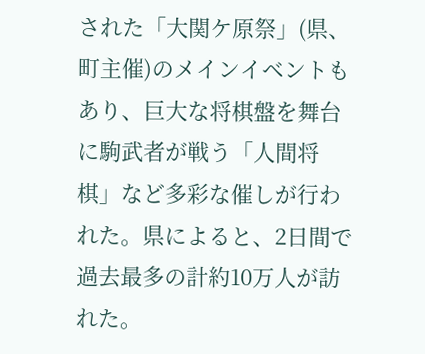された「大関ケ原祭」(県、町主催)のメインイベントもあり、巨大な将棋盤を舞台に駒武者が戦う「人間将棋」など多彩な催しが行われた。県によると、2日間で過去最多の計約10万人が訪れた。